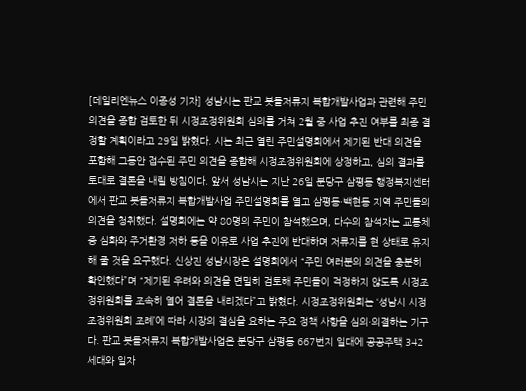[데일리엔뉴스 이종성 기자] 성남시는 판교 봇들저류지 복합개발사업과 관련해 주민 의견을 종합 검토한 뒤 시정조정위원회 심의를 거쳐 2월 중 사업 추진 여부를 최종 결정할 계획이라고 29일 밝혔다. 시는 최근 열린 주민설명회에서 제기된 반대 의견을 포함해 그동안 접수된 주민 의견을 종합해 시정조정위원회에 상정하고, 심의 결과를 토대로 결론을 내릴 방침이다. 앞서 성남시는 지난 26일 분당구 삼평동 행정복지센터에서 판교 봇들저류지 복합개발사업 주민설명회를 열고 삼평동·백현동 지역 주민들의 의견을 청취했다. 설명회에는 약 80명의 주민이 참석했으며, 다수의 참석자는 교통체증 심화와 주거환경 저하 등을 이유로 사업 추진에 반대하며 저류지를 현 상태로 유지해 줄 것을 요구했다. 신상진 성남시장은 설명회에서 “주민 여러분의 의견을 충분히 확인했다”며 “제기된 우려와 의견을 면밀히 검토해 주민들이 걱정하지 않도록 시정조정위원회를 조속히 열어 결론을 내리겠다”고 밝혔다. 시정조정위원회는 ‘성남시 시정조정위원회 조례’에 따라 시장의 결심을 요하는 주요 정책 사항을 심의·의결하는 기구다. 판교 봇들저류지 복합개발사업은 분당구 삼평동 667번지 일대에 공공주택 342세대와 일자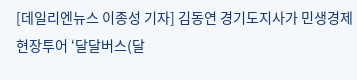[데일리엔뉴스 이종성 기자] 김동연 경기도지사가 민생경제 현장투어 ‘달달버스(달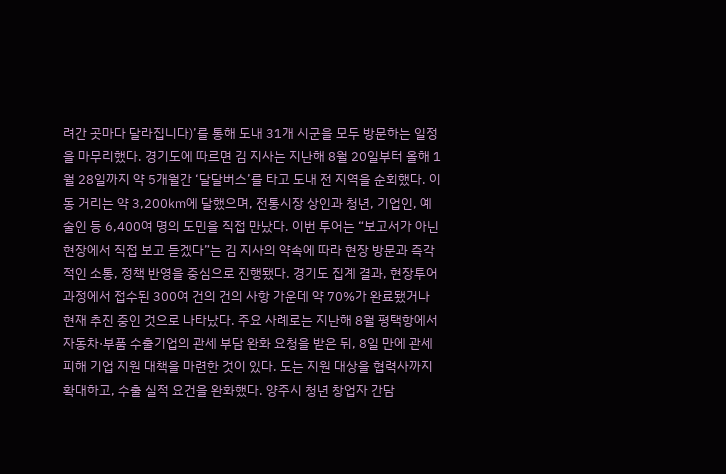려간 곳마다 달라집니다)’를 통해 도내 31개 시군을 모두 방문하는 일정을 마무리했다. 경기도에 따르면 김 지사는 지난해 8월 20일부터 올해 1월 28일까지 약 5개월간 ‘달달버스’를 타고 도내 전 지역을 순회했다. 이동 거리는 약 3,200㎞에 달했으며, 전통시장 상인과 청년, 기업인, 예술인 등 6,400여 명의 도민을 직접 만났다. 이번 투어는 “보고서가 아닌 현장에서 직접 보고 듣겠다”는 김 지사의 약속에 따라 현장 방문과 즉각적인 소통, 정책 반영을 중심으로 진행됐다. 경기도 집계 결과, 현장투어 과정에서 접수된 300여 건의 건의 사항 가운데 약 70%가 완료됐거나 현재 추진 중인 것으로 나타났다. 주요 사례로는 지난해 8월 평택항에서 자동차·부품 수출기업의 관세 부담 완화 요청을 받은 뒤, 8일 만에 관세 피해 기업 지원 대책을 마련한 것이 있다. 도는 지원 대상을 협력사까지 확대하고, 수출 실적 요건을 완화했다. 양주시 청년 창업자 간담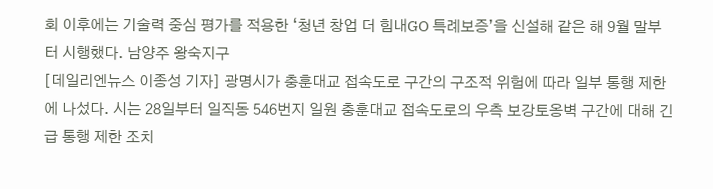회 이후에는 기술력 중심 평가를 적용한 ‘청년 창업 더 힘내GO 특례보증’을 신설해 같은 해 9월 말부터 시행했다. 남양주 왕숙지구
[데일리엔뉴스 이종성 기자] 광명시가 충훈대교 접속도로 구간의 구조적 위험에 따라 일부 통행 제한에 나섰다. 시는 28일부터 일직동 546번지 일원 충훈대교 접속도로의 우측 보강토옹벽 구간에 대해 긴급 통행 제한 조치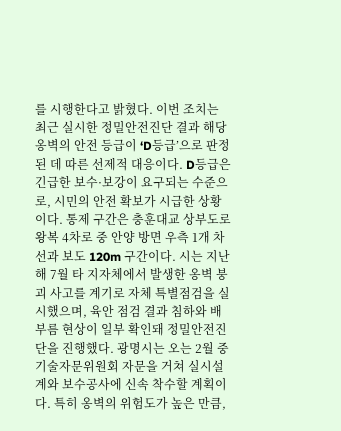를 시행한다고 밝혔다. 이번 조치는 최근 실시한 정밀안전진단 결과 해당 옹벽의 안전 등급이 ‘D등급’으로 판정된 데 따른 선제적 대응이다. D등급은 긴급한 보수·보강이 요구되는 수준으로, 시민의 안전 확보가 시급한 상황이다. 통제 구간은 충훈대교 상부도로 왕복 4차로 중 안양 방면 우측 1개 차선과 보도 120m 구간이다. 시는 지난해 7월 타 지자체에서 발생한 옹벽 붕괴 사고를 계기로 자체 특별점검을 실시했으며, 육안 점검 결과 침하와 배부름 현상이 일부 확인돼 정밀안전진단을 진행했다. 광명시는 오는 2월 중 기술자문위원회 자문을 거쳐 실시설계와 보수공사에 신속 착수할 계획이다. 특히 옹벽의 위험도가 높은 만큼,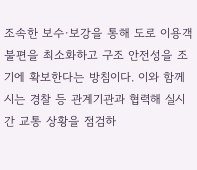조속한 보수·보강을 통해 도로 이용객 불편을 최소화하고 구조 안전성을 조기에 확보한다는 방침이다. 이와 함께 시는 경찰 등 관계기관과 협력해 실시간 교통 상황을 점검하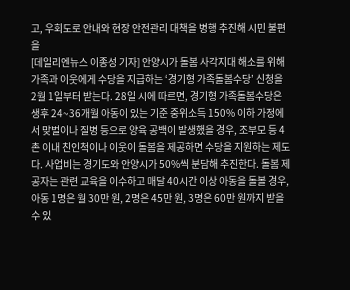고, 우회도로 안내와 현장 안전관리 대책을 병행 추진해 시민 불편을
[데일리엔뉴스 이종성 기자] 안양시가 돌봄 사각지대 해소를 위해 가족과 이웃에게 수당을 지급하는 ‘경기형 가족돌봄수당’ 신청을 2월 1일부터 받는다. 28일 시에 따르면, 경기형 가족돌봄수당은 생후 24~36개월 아동이 있는 기준 중위소득 150% 이하 가정에서 맞벌이나 질병 등으로 양육 공백이 발생했을 경우, 조부모 등 4촌 이내 친인척이나 이웃이 돌봄을 제공하면 수당을 지원하는 제도다. 사업비는 경기도와 안양시가 50%씩 분담해 추진한다. 돌봄 제공자는 관련 교육을 이수하고 매달 40시간 이상 아동을 돌볼 경우, 아동 1명은 월 30만 원, 2명은 45만 원, 3명은 60만 원까지 받을 수 있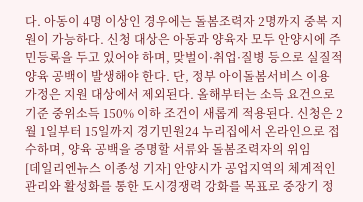다. 아동이 4명 이상인 경우에는 돌봄조력자 2명까지 중복 지원이 가능하다. 신청 대상은 아동과 양육자 모두 안양시에 주민등록을 두고 있어야 하며, 맞벌이·취업·질병 등으로 실질적 양육 공백이 발생해야 한다. 단, 정부 아이돌봄서비스 이용 가정은 지원 대상에서 제외된다. 올해부터는 소득 요건으로 기준 중위소득 150% 이하 조건이 새롭게 적용된다. 신청은 2월 1일부터 15일까지 경기민원24 누리집에서 온라인으로 접수하며, 양육 공백을 증명할 서류와 돌봄조력자의 위임
[데일리엔뉴스 이종성 기자] 안양시가 공업지역의 체계적인 관리와 활성화를 통한 도시경쟁력 강화를 목표로 중장기 정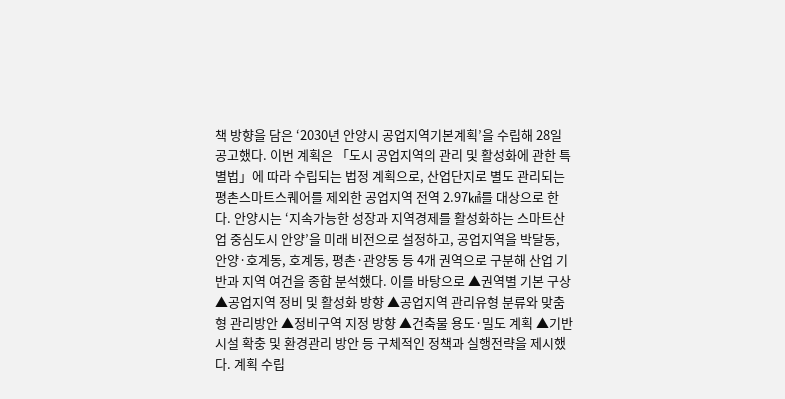책 방향을 담은 ‘2030년 안양시 공업지역기본계획’을 수립해 28일 공고했다. 이번 계획은 「도시 공업지역의 관리 및 활성화에 관한 특별법」에 따라 수립되는 법정 계획으로, 산업단지로 별도 관리되는 평촌스마트스퀘어를 제외한 공업지역 전역 2.97㎢를 대상으로 한다. 안양시는 ‘지속가능한 성장과 지역경제를 활성화하는 스마트산업 중심도시 안양’을 미래 비전으로 설정하고, 공업지역을 박달동, 안양·호계동, 호계동, 평촌·관양동 등 4개 권역으로 구분해 산업 기반과 지역 여건을 종합 분석했다. 이를 바탕으로 ▲권역별 기본 구상 ▲공업지역 정비 및 활성화 방향 ▲공업지역 관리유형 분류와 맞춤형 관리방안 ▲정비구역 지정 방향 ▲건축물 용도·밀도 계획 ▲기반시설 확충 및 환경관리 방안 등 구체적인 정책과 실행전략을 제시했다. 계획 수립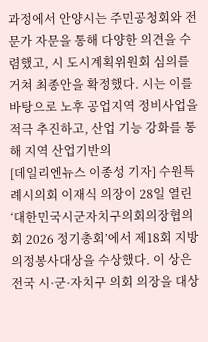과정에서 안양시는 주민공청회와 전문가 자문을 통해 다양한 의견을 수렴했고, 시 도시계획위원회 심의를 거쳐 최종안을 확정했다. 시는 이를 바탕으로 노후 공업지역 정비사업을 적극 추진하고, 산업 기능 강화를 통해 지역 산업기반의
[데일리엔뉴스 이종성 기자] 수원특례시의회 이재식 의장이 28일 열린 ‘대한민국시군자치구의회의장협의회 2026 정기총회’에서 제18회 지방의정봉사대상을 수상했다. 이 상은 전국 시·군·자치구 의회 의장을 대상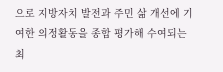으로 지방자치 발전과 주민 삶 개선에 기여한 의정활동을 종합 평가해 수여되는 최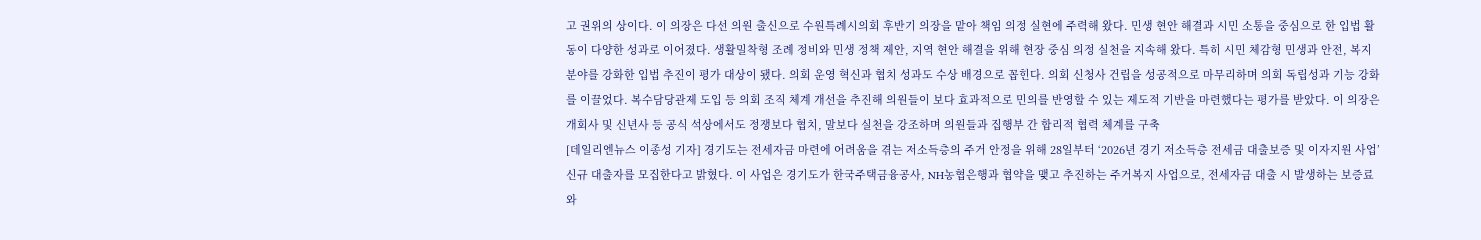고 권위의 상이다. 이 의장은 다선 의원 출신으로 수원특례시의회 후반기 의장을 맡아 책임 의정 실현에 주력해 왔다. 민생 현안 해결과 시민 소통을 중심으로 한 입법 활동이 다양한 성과로 이어졌다. 생활밀착형 조례 정비와 민생 정책 제안, 지역 현안 해결을 위해 현장 중심 의정 실천을 지속해 왔다. 특히 시민 체감형 민생과 안전, 복지 분야를 강화한 입법 추진이 평가 대상이 됐다. 의회 운영 혁신과 협치 성과도 수상 배경으로 꼽힌다. 의회 신청사 건립을 성공적으로 마무리하며 의회 독립성과 기능 강화를 이끌었다. 복수담당관제 도입 등 의회 조직 체계 개선을 추진해 의원들이 보다 효과적으로 민의를 반영할 수 있는 제도적 기반을 마련했다는 평가를 받았다. 이 의장은 개회사 및 신년사 등 공식 석상에서도 정쟁보다 협치, 말보다 실천을 강조하며 의원들과 집행부 간 합리적 협력 체계를 구축
[데일리엔뉴스 이종성 기자] 경기도는 전세자금 마련에 어려움을 겪는 저소득층의 주거 안정을 위해 28일부터 ‘2026년 경기 저소득층 전세금 대출보증 및 이자지원 사업’ 신규 대출자를 모집한다고 밝혔다. 이 사업은 경기도가 한국주택금융공사, NH농협은행과 협약을 맺고 추진하는 주거복지 사업으로, 전세자금 대출 시 발생하는 보증료와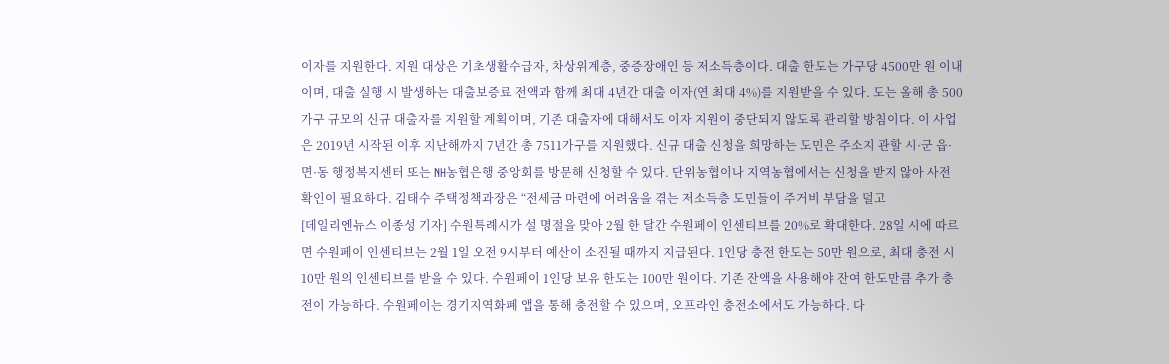이자를 지원한다. 지원 대상은 기초생활수급자, 차상위계층, 중증장애인 등 저소득층이다. 대출 한도는 가구당 4500만 원 이내이며, 대출 실행 시 발생하는 대출보증료 전액과 함께 최대 4년간 대출 이자(연 최대 4%)를 지원받을 수 있다. 도는 올해 총 500가구 규모의 신규 대출자를 지원할 계획이며, 기존 대출자에 대해서도 이자 지원이 중단되지 않도록 관리할 방침이다. 이 사업은 2019년 시작된 이후 지난해까지 7년간 총 7511가구를 지원했다. 신규 대출 신청을 희망하는 도민은 주소지 관할 시·군 읍·면·동 행정복지센터 또는 NH농협은행 중앙회를 방문해 신청할 수 있다. 단위농협이나 지역농협에서는 신청을 받지 않아 사전 확인이 필요하다. 김태수 주택정책과장은 “전세금 마련에 어려움을 겪는 저소득층 도민들이 주거비 부담을 덜고
[데일리엔뉴스 이종성 기자] 수원특례시가 설 명절을 맞아 2월 한 달간 수원페이 인센티브를 20%로 확대한다. 28일 시에 따르면 수원페이 인센티브는 2월 1일 오전 9시부터 예산이 소진될 때까지 지급된다. 1인당 충전 한도는 50만 원으로, 최대 충전 시 10만 원의 인센티브를 받을 수 있다. 수원페이 1인당 보유 한도는 100만 원이다. 기존 잔액을 사용해야 잔여 한도만큼 추가 충전이 가능하다. 수원페이는 경기지역화폐 앱을 통해 충전할 수 있으며, 오프라인 충전소에서도 가능하다. 다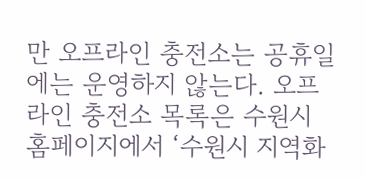만 오프라인 충전소는 공휴일에는 운영하지 않는다. 오프라인 충전소 목록은 수원시 홈페이지에서 ‘수원시 지역화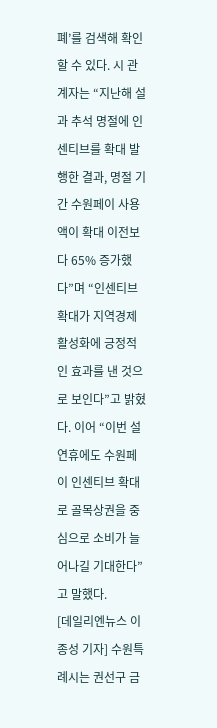폐’를 검색해 확인할 수 있다. 시 관계자는 “지난해 설과 추석 명절에 인센티브를 확대 발행한 결과, 명절 기간 수원페이 사용액이 확대 이전보다 65% 증가했다”며 “인센티브 확대가 지역경제 활성화에 긍정적인 효과를 낸 것으로 보인다”고 밝혔다. 이어 “이번 설 연휴에도 수원페이 인센티브 확대로 골목상권을 중심으로 소비가 늘어나길 기대한다”고 말했다.
[데일리엔뉴스 이종성 기자] 수원특례시는 권선구 금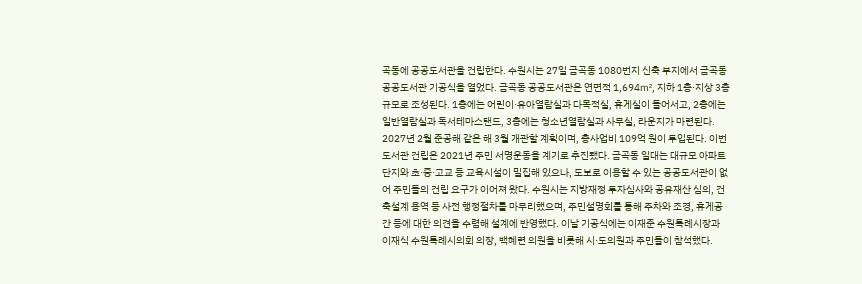곡동에 공공도서관을 건립한다. 수원시는 27일 금곡동 1080번지 신축 부지에서 금곡동 공공도서관 기공식을 열었다. 금곡동 공공도서관은 연면적 1,694㎡, 지하 1층·지상 3층 규모로 조성된다. 1층에는 어린이·유아열람실과 다목적실, 휴게실이 들어서고, 2층에는 일반열람실과 독서테마스탠드, 3층에는 청소년열람실과 사무실, 라운지가 마련된다. 2027년 2월 준공해 같은 해 3월 개관할 계획이며, 총사업비 109억 원이 투입된다. 이번 도서관 건립은 2021년 주민 서명운동을 계기로 추진됐다. 금곡동 일대는 대규모 아파트 단지와 초·중·고교 등 교육시설이 밀집해 있으나, 도보로 이용할 수 있는 공공도서관이 없어 주민들의 건립 요구가 이어져 왔다. 수원시는 지방재정 투자심사와 공유재산 심의, 건축설계 용역 등 사전 행정절차를 마무리했으며, 주민설명회를 통해 주차와 조경, 휴게공간 등에 대한 의견을 수렴해 설계에 반영했다. 이날 기공식에는 이재준 수원특례시장과 이재식 수원특례시의회 의장, 백혜련 의원을 비롯해 시·도의원과 주민들이 참석했다.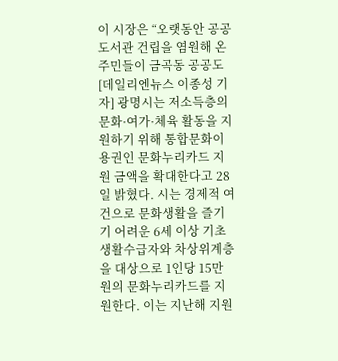이 시장은 “오랫동안 공공도서관 건립을 염원해 온 주민들이 금곡동 공공도
[데일리엔뉴스 이종성 기자] 광명시는 저소득층의 문화·여가·체육 활동을 지원하기 위해 통합문화이용권인 문화누리카드 지원 금액을 확대한다고 28일 밝혔다. 시는 경제적 여건으로 문화생활을 즐기기 어려운 6세 이상 기초생활수급자와 차상위계층을 대상으로 1인당 15만 원의 문화누리카드를 지원한다. 이는 지난해 지원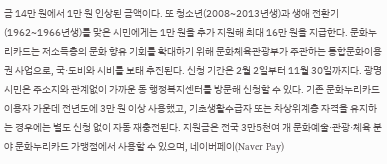금 14만 원에서 1만 원 인상된 금액이다. 또 청소년(2008~2013년생)과 생애 전환기(1962~1966년생)를 맞은 시민에게는 1만 원을 추가 지원해 최대 16만 원을 지급한다. 문화누리카드는 저소득층의 문화 향유 기회를 확대하기 위해 문화체육관광부가 주관하는 통합문화이용권 사업으로, 국·도비와 시비를 보태 추진된다. 신청 기간은 2월 2일부터 11월 30일까지다. 광명시민은 주소지와 관계없이 가까운 동 행정복지센터를 방문해 신청할 수 있다. 기존 문화누리카드 이용자 가운데 전년도에 3만 원 이상 사용했고, 기초생활수급자 또는 차상위계층 자격을 유지하는 경우에는 별도 신청 없이 자동 재충전된다. 지원금은 전국 3만5천여 개 문화예술·관광·체육 분야 문화누리카드 가맹점에서 사용할 수 있으며, 네이버페이(Naver Pay)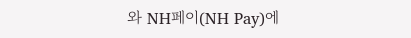와 NH페이(NH Pay)에